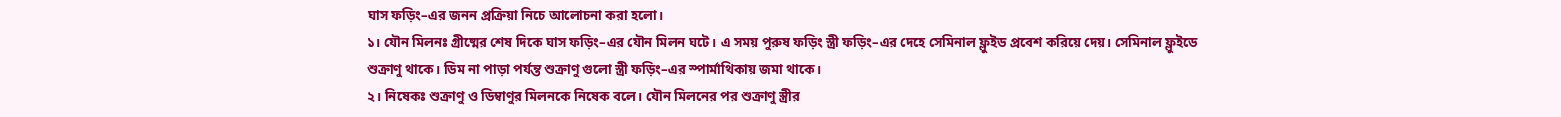ঘাস ফড়িং–এর জনন প্রক্রিয়া নিচে আলোচনা করা হলো।
১। যৌন মিলনঃ গ্রীষ্মের শেষ দিকে ঘাস ফড়িং–এর যৌন মিলন ঘটে। এ সময় পুরুষ ফড়িং স্ত্রী ফড়িং–এর দেহে সেমিনাল ফ্লুইড প্রবেশ করিয়ে দেয়। সেমিনাল ফ্লুইডে শুক্রাণু থাকে। ডিম না পাড়া পর্যন্ত শুক্রাণু গুলো স্ত্রী ফড়িং–এর স্পার্মাথিকায় জমা থাকে।
২। নিষেকঃ শুক্রাণু ও ডিম্বাণুর মিলনকে নিষেক বলে। যৌন মিলনের পর শুক্রাণু স্ত্রীর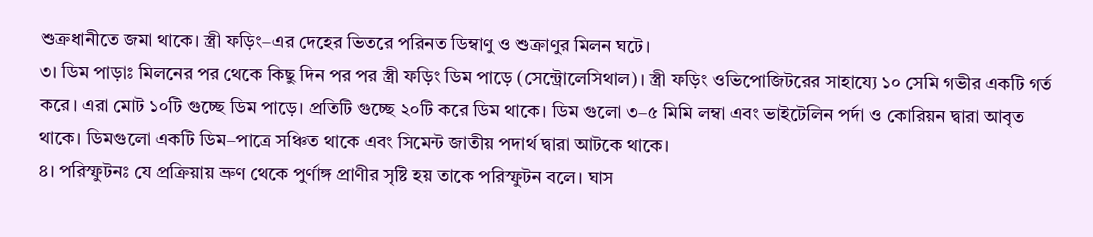শুক্রধানীতে জমা থাকে। স্ত্রী ফড়িং–এর দেহের ভিতরে পরিনত ডিম্বাণু ও শুক্রাণুর মিলন ঘটে।
৩। ডিম পাড়াঃ মিলনের পর থেকে কিছু দিন পর পর স্ত্রী ফড়িং ডিম পাড়ে (সেন্ট্রোলেসিথাল)। স্ত্রী ফড়িং ওভিপোজিটরের সাহায্যে ১০ সেমি গভীর একটি গর্ত করে। এরা মোট ১০টি গুচ্ছে ডিম পাড়ে। প্রতিটি গুচ্ছে ২০টি করে ডিম থাকে। ডিম গুলো ৩–৫ মিমি লম্বা এবং ভাইটেলিন পর্দা ও কোরিয়ন দ্বারা আবৃত থাকে। ডিমগুলো একটি ডিম–পাত্রে সঞ্চিত থাকে এবং সিমেন্ট জাতীয় পদার্থ দ্বারা আটকে থাকে।
৪। পরিস্ফুটনঃ যে প্রক্রিয়ায় ভ্রুণ থেকে পুর্ণাঙ্গ প্রাণীর সৃষ্টি হয় তাকে পরিস্ফুটন বলে। ঘাস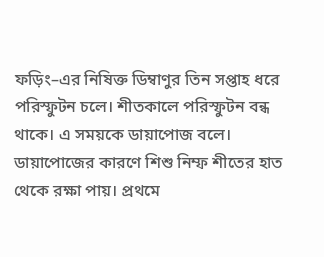ফড়িং–এর নিষিক্ত ডিম্বাণুর তিন সপ্তাহ ধরে পরিস্ফুটন চলে। শীতকালে পরিস্ফুটন বন্ধ থাকে। এ সময়কে ডায়াপোজ বলে। ডায়াপোজের কারণে শিশু নিম্ফ শীতের হাত থেকে রক্ষা পায়। প্রথমে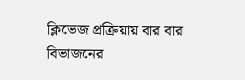ক্লিভেজ প্রক্রিয়ায় বার বার বিভাজনের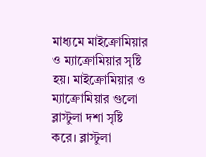মাধ্যমে মাইক্রোমিয়ার ও ম্যাক্রোমিয়ার সৃষ্টি হয়। মাইক্রোমিয়ার ও ম্যাক্রোমিয়ার গুলো ব্লাস্টুলা দশা সৃষ্টি করে। ব্লাস্টুলা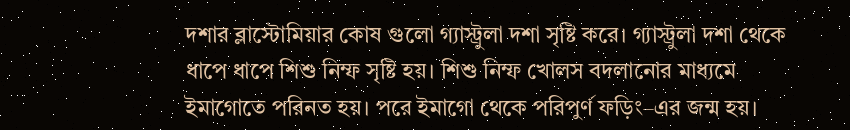দশার ব্লাস্টোমিয়ার কোষ গুলো গ্যাস্ট্রুলা দশা সৃষ্টি করে। গ্যাস্ট্রুলা দশা থেকে ধাপে ধাপে শিশু নিম্ফ সৃষ্টি হয়। শিশু নিম্ফ খোলস বদলানোর মাধ্যমে ইমাগোতে পরিনত হয়। পরে ইমাগো থেকে পরিপুর্ণ ফড়িং–এর জন্ম হয়।